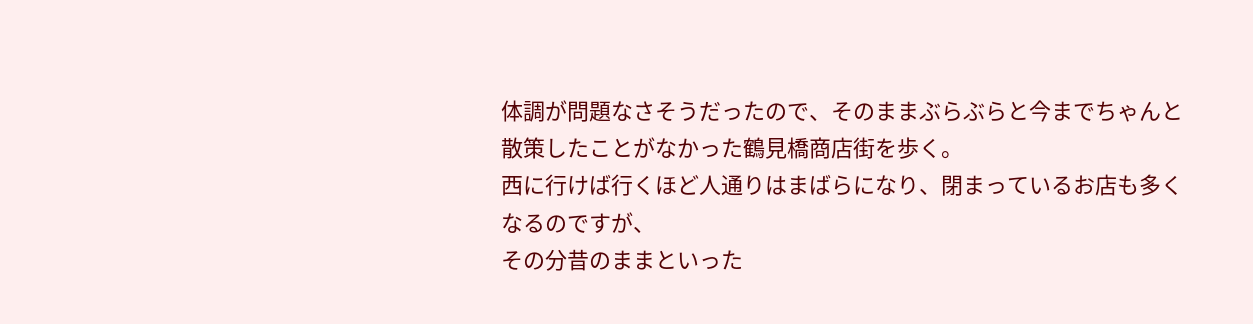体調が問題なさそうだったので、そのままぶらぶらと今までちゃんと散策したことがなかった鶴見橋商店街を歩く。
西に行けば行くほど人通りはまばらになり、閉まっているお店も多くなるのですが、
その分昔のままといった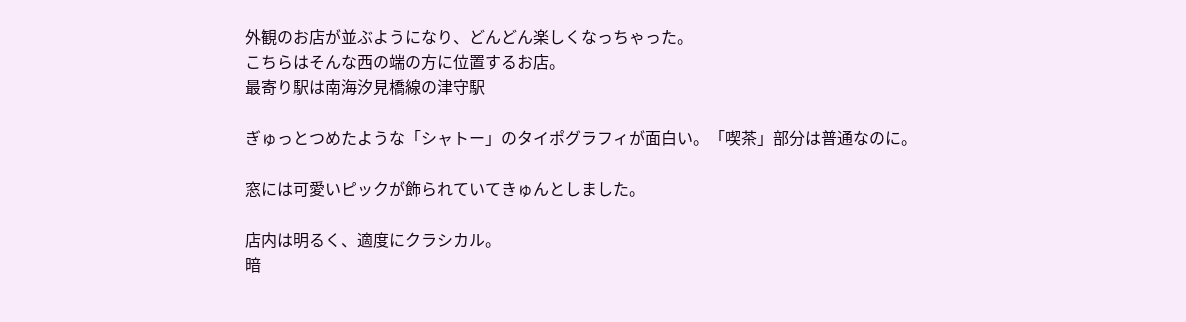外観のお店が並ぶようになり、どんどん楽しくなっちゃった。
こちらはそんな西の端の方に位置するお店。
最寄り駅は南海汐見橋線の津守駅

ぎゅっとつめたような「シャトー」のタイポグラフィが面白い。「喫茶」部分は普通なのに。

窓には可愛いピックが飾られていてきゅんとしました。

店内は明るく、適度にクラシカル。
暗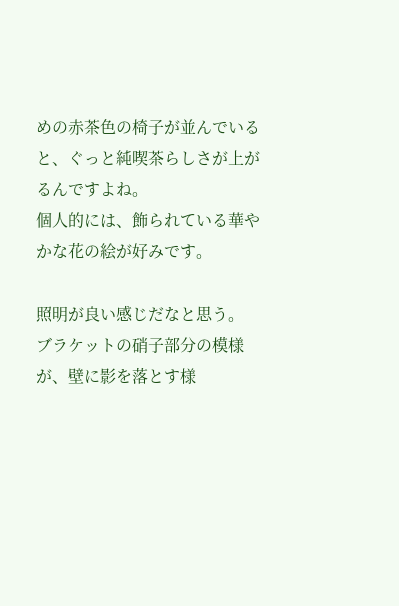めの赤茶色の椅子が並んでいると、ぐっと純喫茶らしさが上がるんですよね。
個人的には、飾られている華やかな花の絵が好みです。

照明が良い感じだなと思う。
ブラケットの硝子部分の模様が、壁に影を落とす様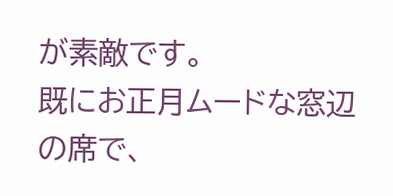が素敵です。
既にお正月ムードな窓辺の席で、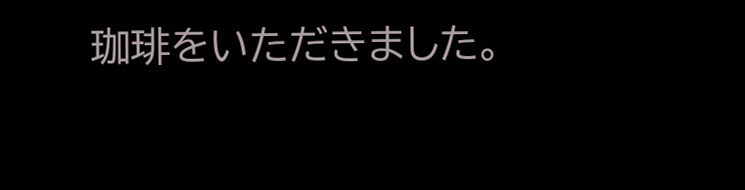珈琲をいただきました。